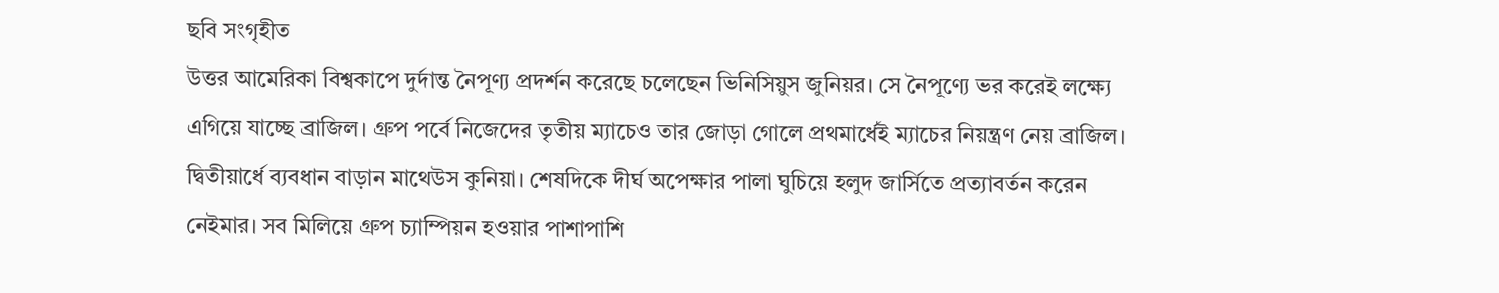ছবি সংগৃহীত
উত্তর আমেরিকা বিশ্বকাপে দুর্দান্ত নৈপূণ্য প্রদর্শন করেছে চলেছেন ভিনিসিয়ুস জুনিয়র। সে নৈপূণ্যে ভর করেই লক্ষ্যে এগিয়ে যাচ্ছে ব্রাজিল। গ্রুপ পর্বে নিজেদের তৃতীয় ম্যাচেও তার জোড়া গোলে প্রথমার্ধেই ম্যাচের নিয়ন্ত্রণ নেয় ব্রাজিল। দ্বিতীয়ার্ধে ব্যবধান বাড়ান মাথেউস কুনিয়া। শেষদিকে দীর্ঘ অপেক্ষার পালা ঘুচিয়ে হলুদ জার্সিতে প্রত্যাবর্তন করেন নেইমার। সব মিলিয়ে গ্রুপ চ্যাম্পিয়ন হওয়ার পাশাপাশি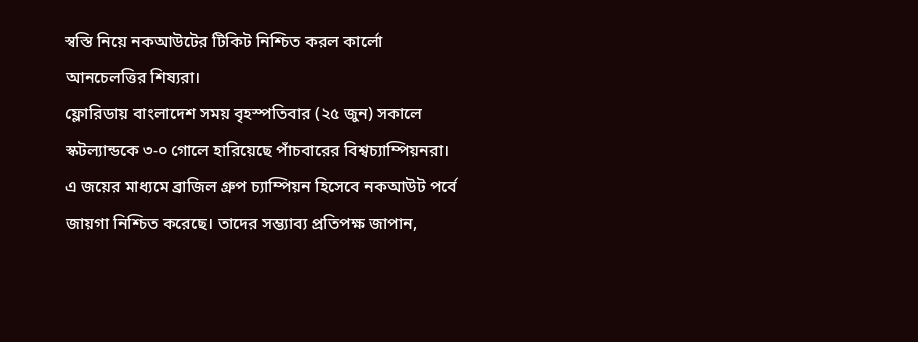স্বস্তি নিয়ে নকআউটের টিকিট নিশ্চিত করল কার্লো আনচেলত্তির শিষ্যরা।
ফ্লোরিডায় বাংলাদেশ সময় বৃহস্পতিবার (২৫ জুন) সকালে স্কটল্যান্ডকে ৩-০ গোলে হারিয়েছে পাঁচবারের বিশ্বচ্যাম্পিয়নরা। এ জয়ের মাধ্যমে ব্রাজিল গ্রুপ চ্যাম্পিয়ন হিসেবে নকআউট পর্বে জায়গা নিশ্চিত করেছে। তাদের সম্ভ্যাব্য প্রতিপক্ষ জাপান,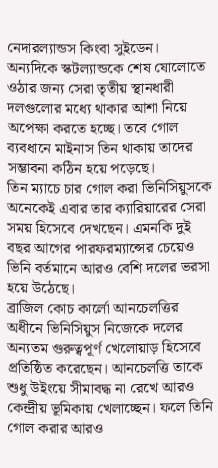নেদারল্যান্ডস কিংবা সুইডেন।
অন্যদিকে স্কটল্যান্ডকে শেষ ষোলোতে ওঠার জন্য সেরা তৃতীয় স্থানধারী দলগুলোর মধ্যে থাকার আশা নিয়ে অপেক্ষা করতে হচ্ছে। তবে গোল ব্যবধানে মাইনাস তিন থাকায় তাদের সম্ভাবনা কঠিন হয়ে পড়েছে।
তিন ম্যাচে চার গোল করা ভিনিসিয়ুসকে অনেকেই এবার তার ক্যারিয়ারের সেরা সময় হিসেবে দেখছেন। এমনকি দুই বছর আগের পারফরম্যান্সের চেয়েও ভিনি বর্তমানে আরও বেশি দলের ভরসা হয়ে উঠেছে।
ব্রাজিল কোচ কার্লো আনচেলত্তির অধীনে ভিনিসিয়ুস নিজেকে দলের অন্যতম গুরুত্বপূর্ণ খেলোয়াড় হিসেবে প্রতিষ্ঠিত করেছেন। আনচেলত্তি তাকে শুধু উইংয়ে সীমাবদ্ধ না রেখে আরও কেন্দ্রীয় ভূমিকায় খেলাচ্ছেন। ফলে তিনি গোল করার আরও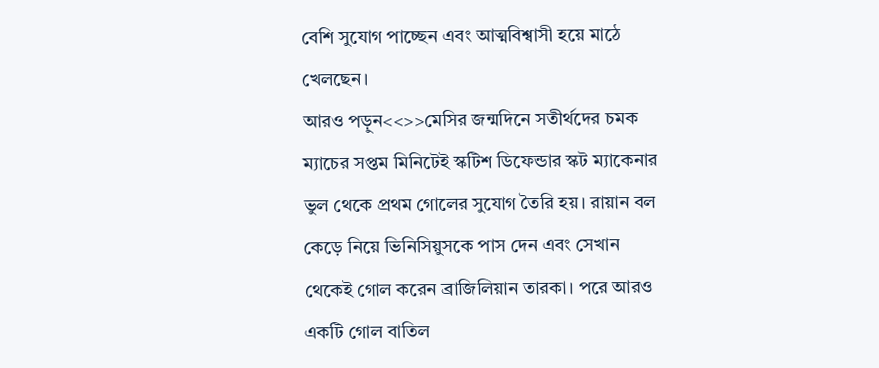বেশি সুযোগ পাচ্ছেন এবং আত্মবিশ্বাসী হয়ে মাঠে খেলছেন।
আরও পড়ুন<<>>মেসির জন্মদিনে সতীর্থদের চমক
ম্যাচের সপ্তম মিনিটেই স্কটিশ ডিফেন্ডার স্কট ম্যাকেনার ভুল থেকে প্রথম গোলের সুযোগ তৈরি হয়। রায়ান বল কেড়ে নিয়ে ভিনিসিয়ুসকে পাস দেন এবং সেখান থেকেই গোল করেন ব্রাজিলিয়ান তারকা। পরে আরও একটি গোল বাতিল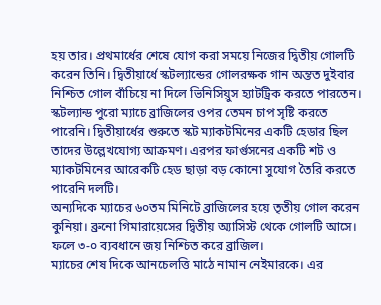হয় তার। প্রথমার্ধের শেষে যোগ করা সময়ে নিজের দ্বিতীয় গোলটি করেন তিনি। দ্বিতীয়ার্ধে স্কটল্যান্ডের গোলরক্ষক গান অন্তত দুইবার নিশ্চিত গোল বাঁচিয়ে না দিলে ভিনিসিয়ুস হ্যাটট্রিক করতে পারতেন।
স্কটল্যান্ড পুরো ম্যাচে ব্রাজিলের ওপর তেমন চাপ সৃষ্টি করতে পারেনি। দ্বিতীয়ার্ধের শুরুতে স্কট ম্যাকটমিনের একটি হেডার ছিল তাদের উল্লেখযোগ্য আক্রমণ। এরপর ফার্গুসনের একটি শট ও ম্যাকটমিনের আরেকটি হেড ছাড়া বড় কোনো সুযোগ তৈরি করতে পারেনি দলটি।
অন্যদিকে ম্যাচের ৬০তম মিনিটে ব্রাজিলের হয়ে তৃতীয় গোল করেন কুনিয়া। ব্রুনো গিমারায়েসের দ্বিতীয় অ্যাসিস্ট থেকে গোলটি আসে। ফলে ৩-০ ব্যবধানে জয় নিশ্চিত করে ব্রাজিল।
ম্যাচের শেষ দিকে আনচেলত্তি মাঠে নামান নেইমারকে। এর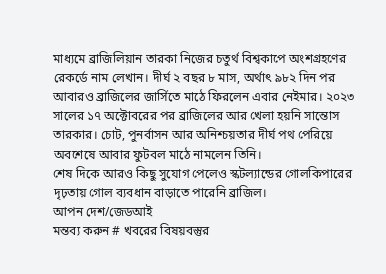মাধ্যমে ব্রাজিলিয়ান তারকা নিজের চতুর্থ বিশ্বকাপে অংশগ্রহণের রেকর্ডে নাম লেখান। দীর্ঘ ২ বছর ৮ মাস, অর্থাৎ ৯৮২ দিন পর আবারও ব্রাজিলের জার্সিতে মাঠে ফিরলেন এবার নেইমার। ২০২৩ সালের ১৭ অক্টোবরের পর ব্রাজিলের আর খেলা হয়নি সান্তোস তারকার। চোট, পুনর্বাসন আর অনিশ্চয়তার দীর্ঘ পথ পেরিয়ে অবশেষে আবার ফুটবল মাঠে নামলেন তিনি।
শেষ দিকে আরও কিছু সুযোগ পেলেও স্কটল্যান্ডের গোলকিপারের দৃঢ়তায় গোল ব্যবধান বাড়াতে পারেনি ব্রাজিল।
আপন দেশ/জেডআই
মন্তব্য করুন # খবরের বিষয়বস্তুর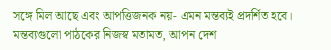সঙ্গে মিল আছে এবং আপত্তিজনক নয়- এমন মন্তব্যই প্রদর্শিত হবে। মন্তব্যগুলো পাঠকের নিজস্ব মতামত, আপন দেশ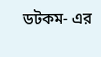ডটকম- এর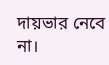দায়ভার নেবে না।